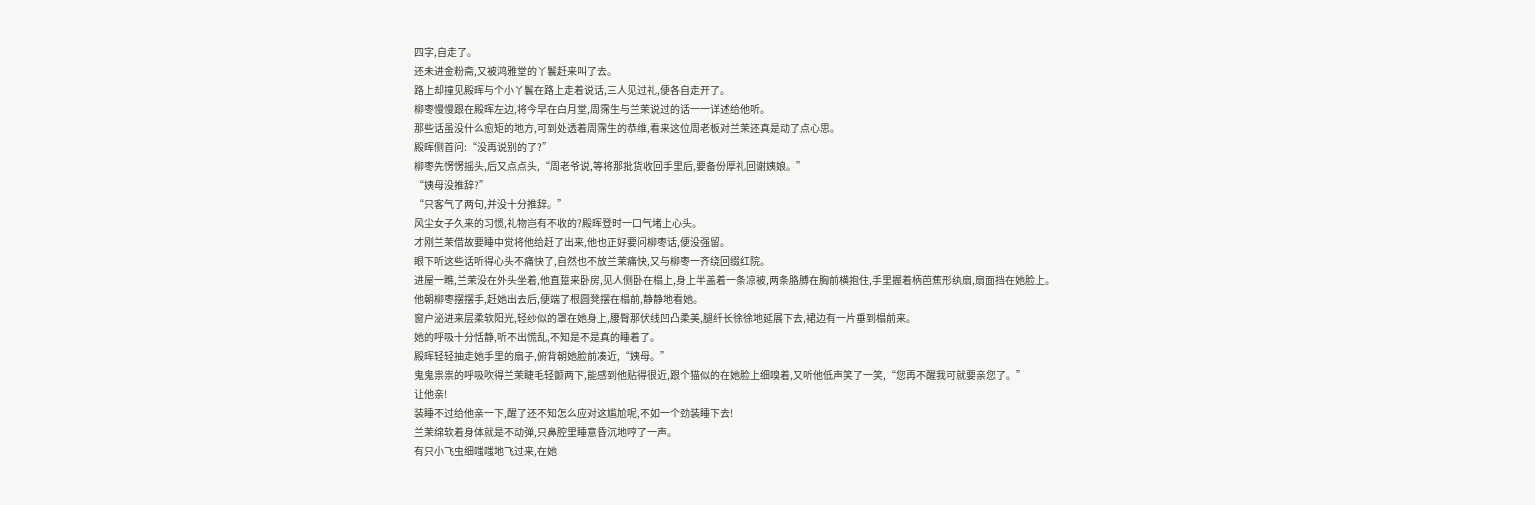四字,自走了。
还未进金粉斋,又被鸿雅堂的丫鬟赶来叫了去。
路上却撞见殿晖与个小丫鬟在路上走着说话,三人见过礼,便各自走开了。
柳枣慢慢跟在殿晖左边,将今早在白月堂,周霈生与兰茉说过的话一一详述给他听。
那些话虽没什么愈矩的地方,可到处透着周霈生的恭维,看来这位周老板对兰茉还真是动了点心思。
殿晖侧首问:“没再说别的了?”
柳枣先愣愣摇头,后又点点头,“周老爷说,等将那批货收回手里后,要备份厚礼回谢姨娘。”
“姨母没推辞?”
“只客气了两句,并没十分推辞。”
风尘女子久来的习惯,礼物岂有不收的?殿晖登时一口气堵上心头。
才刚兰茉借故要睡中觉将他给赶了出来,他也正好要问柳枣话,便没强留。
眼下听这些话听得心头不痛快了,自然也不放兰茉痛快,又与柳枣一齐绕回缀红院。
进屋一瞧,兰茉没在外头坐着,他直踅来卧房,见人侧卧在榻上,身上半盖着一条凉被,两条胳膊在胸前横抱住,手里握着柄芭蕉形纨扇,扇面挡在她脸上。
他朝柳枣摆摆手,赶她出去后,便端了根圆凳摆在榻前,静静地看她。
窗户泌进来层柔软阳光,轻纱似的罩在她身上,腰臀那伏线凹凸柔美,腿纤长徐徐地延展下去,裙边有一片垂到榻前来。
她的呼吸十分恬静,听不出慌乱,不知是不是真的睡着了。
殿晖轻轻抽走她手里的扇子,俯背朝她脸前凑近,“姨母。”
鬼鬼祟祟的呼吸吹得兰茉睫毛轻颤两下,能感到他贴得很近,跟个猫似的在她脸上细嗅着,又听他低声笑了一笑,“您再不醒我可就要亲您了。”
让他亲!
装睡不过给他亲一下,醒了还不知怎么应对这尴尬呢,不如一个劲装睡下去!
兰茉绵软着身体就是不动弹,只鼻腔里睡意昏沉地哼了一声。
有只小飞虫细嗤嗤地飞过来,在她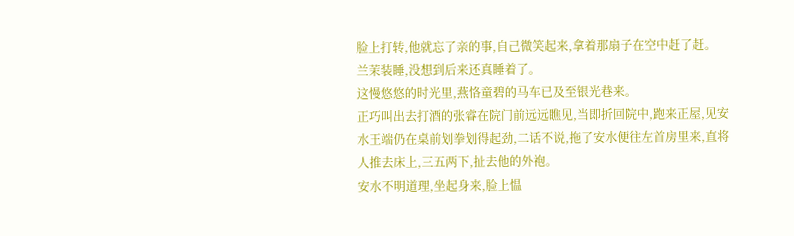脸上打转,他就忘了亲的事,自己微笑起来,拿着那扇子在空中赶了赶。
兰茉装睡,没想到后来还真睡着了。
这慢悠悠的时光里,燕恪童碧的马车已及至银光巷来。
正巧叫出去打酒的张睿在院门前远远瞧见,当即折回院中,跑来正屋,见安水王端仍在桌前划拳划得起劲,二话不说,拖了安水便往左首房里来,直将人推去床上,三五两下,扯去他的外袍。
安水不明道理,坐起身来,脸上愠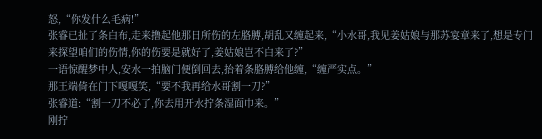怒,“你发什么毛病!”
张睿已扯了条白布,走来撸起他那日所伤的左胳膊,胡乱又缠起来,“小水哥,我见姜姑娘与那苏宴章来了,想是专门来探望咱们的伤情,你的伤要是就好了,姜姑娘岂不白来了?”
一语惊醒梦中人,安水一拍脑门便倒回去,抬着条胳膊给他缠,“缠严实点。”
那王端倚在门下嘎嘎笑,“要不我再给水哥割一刀?”
张睿道:“割一刀不必了,你去用开水拧条湿面巾来。”
刚拧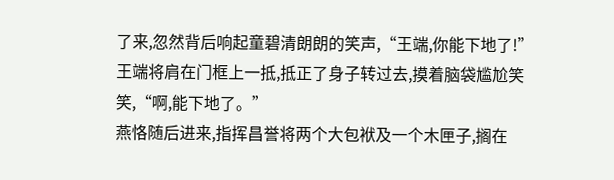了来,忽然背后响起童碧清朗朗的笑声,“王端,你能下地了!”
王端将肩在门框上一抵,抵正了身子转过去,摸着脑袋尴尬笑笑,“啊,能下地了。”
燕恪随后进来,指挥昌誉将两个大包袱及一个木匣子,搁在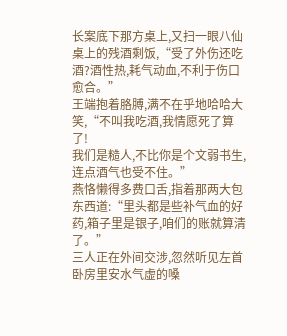长案底下那方桌上,又扫一眼八仙桌上的残酒剩饭,“受了外伤还吃酒?酒性热,耗气动血,不利于伤口愈合。”
王端抱着胳膊,满不在乎地哈哈大笑,“不叫我吃酒,我情愿死了算了!
我们是糙人,不比你是个文弱书生,连点酒气也受不住。”
燕恪懒得多费口舌,指着那两大包东西道:“里头都是些补气血的好药,箱子里是银子,咱们的账就算清了。”
三人正在外间交涉,忽然听见左首卧房里安水气虚的嗓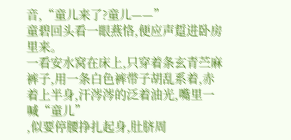音,“童儿来了?童儿——”
童碧回头看一眼燕恪,便应声踅进卧房里来。
一看安水窝在床上,只穿着条玄青苎麻裤子,用一条白色裤带子胡乱系着,赤着上半身,汗涔涔的泛着油光,嘴里一喊“童儿”
,似要停腰挣扎起身,肚脐周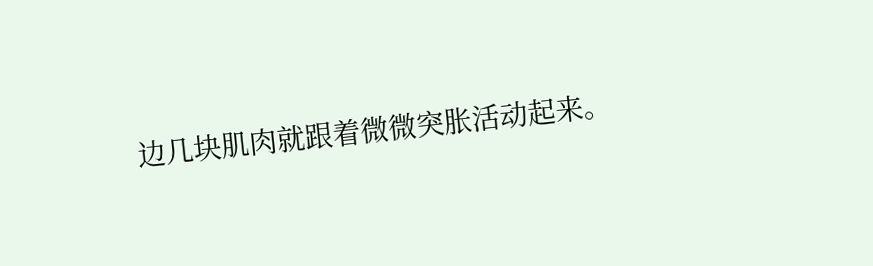边几块肌肉就跟着微微突胀活动起来。